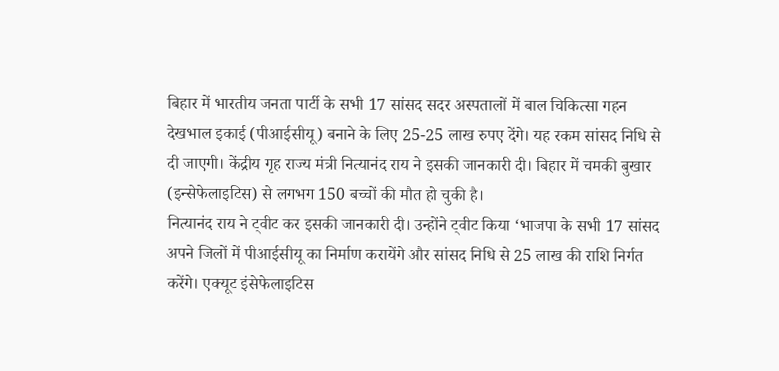बिहार में भारतीय जनता पार्टी के सभी 17 सांसद सदर अस्पतालों में बाल चिकित्सा गहन देखभाल इकाई (पीआईसीयू) बनाने के लिए 25-25 लाख रुपए देंगे। यह रकम सांसद निधि से दी जाएगी। केंद्रीय गृह राज्य मंत्री नित्यानंद राय ने इसकी जानकारी दी। बिहार में चमकी बुखार (इन्सेफेलाइटिस) से लगभग 150 बच्चों की मौत हो चुकी है।
नित्यानंद राय ने ट्वीट कर इसकी जानकारी दी। उन्होंने ट्वीट किया ‘भाजपा के सभी 17 सांसद अपने जिलों में पीआईसीयू का निर्माण करायेंगे और सांसद निधि से 25 लाख की राशि निर्गत करेंगे। एक्यूट इंसेफेलाइटिस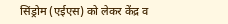सिंड्रोम (एईएस) को लेकर केंद्र व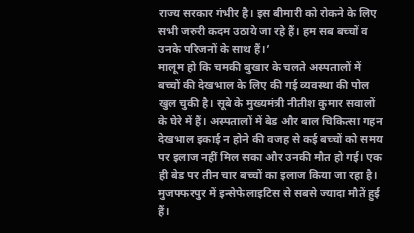राज्य सरकार गंभीर है। इस बीमारी को रोकने के लिए सभी जरुरी कदम उठाये जा रहे हैं। हम सब बच्चों व उनके परिजनों के साथ हैं।’
मालूम हो कि चमकी बुखार के चलते अस्पतालों में बच्चों की देखभाल के लिए की गई व्यवस्था की पोल खुल चुकी है। सूबे के मुख्यमंत्री नीतीश कुमार सवालों के घेरे में हैं। अस्पतालों में बेड और बाल चिकित्सा गहन देखभाल इकाई न होने की वजह से कई बच्चों को समय पर इलाज नहीं मिल सका और उनकी मौत हो गई। एक ही बेड पर तीन चार बच्चों का इलाज किया जा रहा है।
मुजफ्फरपुर में इन्सेफेलाइटिस से सबसे ज्यादा मौतें हुई हैं।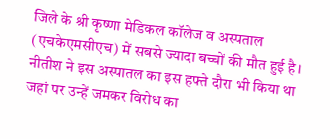जिले के श्री कृष्णा मेडिकल कॉलेज व अस्पताल (एचकेएमसीएच) में सबसे ज्यादा बच्चों की मौत हुई है। नीतीश ने इस अस्पातल का इस हफ्ते दौरा भी किया था जहां पर उन्हें जमकर विरोध का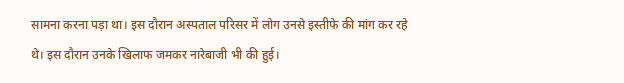सामना करना पड़ा था। इस दौरान अस्पताल परिसर में लोग उनसे इस्तीफे की मांग कर रहे थे। इस दौरान उनके खिलाफ जमकर नारेबाजी भी की हुई।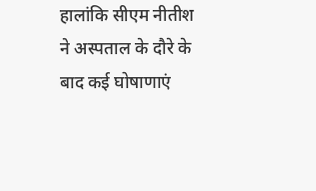हालांकि सीएम नीतीश ने अस्पताल के दौरे के बाद कई घोषाणाएं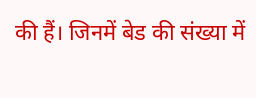की हैं। जिनमें बेड की संख्या में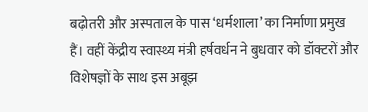बढ़ोतरी और अस्पताल के पास ‘धर्मशाला’ का निर्माणा प्रमुख हैं। वहीं केंद्रीय स्वास्थ्य मंत्री हर्षवर्धन ने बुधवार को डॉक्टरों और विशेषज्ञों के साथ इस अबूझ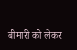बीमारी को लेकर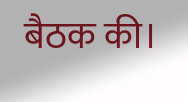बैठक की।